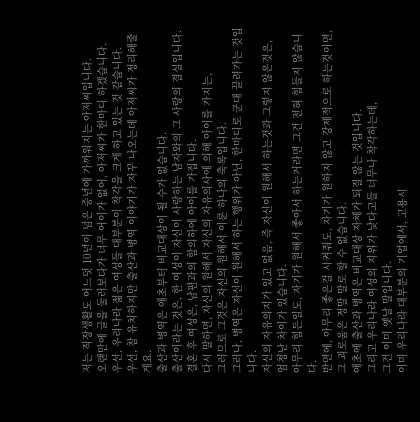저는 직장생활도 어느덧 10년이 넘은 중년에 가까워지는 아저씨입니다.
오랜만에 글을 둘러보다가 너무 어이가 없어, 아저씨가 한마디 하겠습니다.
우선, 우리나라 젊은 여성들 대부분이 착각을 크게 하고 있는 것 같습니다.
우선, 참 유치하지만 출산과 병역 이야기가 자꾸 나오는데 아저씨가 정리해줄게요.
출산과 병역은 애초부터 비교대상이 될 수가 없습니다.
출산이라는 것은, 한 여성이 자신이 사랑하는 남자와의 그 사랑의 결실입니다.
결혼 후 여성은, 남편과의 합의하에 아이를 가집니다.
다시 말하면, 자신의 원해서 자신의 자유의사에 의해 아이를 가지는,
그러므로 그것은 자신의 원해서 이룬 하나의 축복입니다.
그러나, 병역은 자신이 원해서 하는 행위가 아닌, 한마디로 군대 끌려가는 것입니다.
자신의 자유의지가 있고 없음, 즉 자신이 원해서 하는것과 그렇지 않은것은,
엄청난 차이가 있습니다.
아무리 힘든일도, 자기가 원해서 좋아서 하는거라면 그건 전혀 힘들지 않습니다.
반면에, 아무리 좋은걸 시켜줘도, 자기가 원하지 않고 강제적으로 하는것이면,
그 괴로움은 정말 말로 할 수 없습니다.
애초에 출산과 병역은 비교대상 자체가 되질 않는 것입니다.
그리고 우리나라 여성의 지위가 낮다고들 너무나 착각하는데,
그건 이미 옛날 말입니다.
이미 우리나라 대부분의 기업에서, 고용시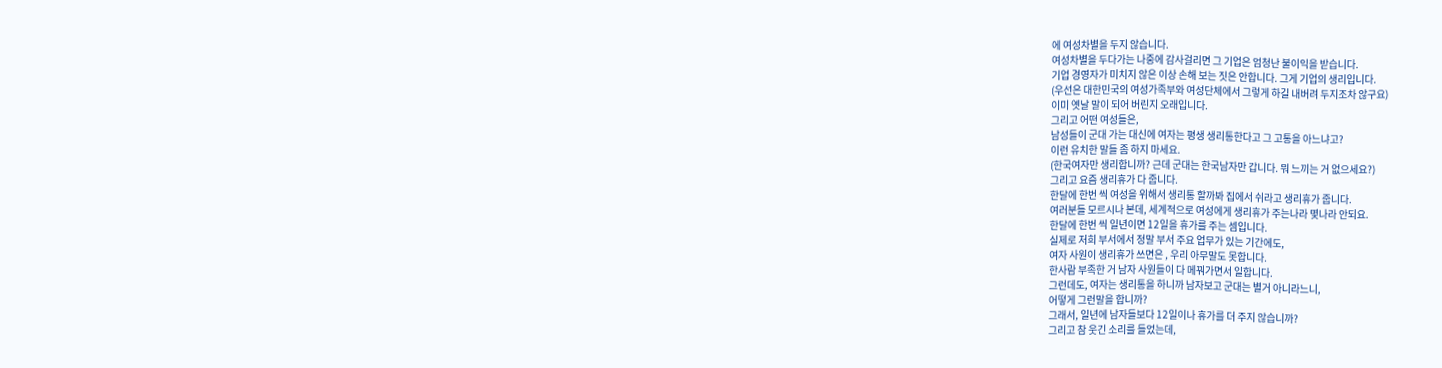에 여성차별을 두지 않습니다.
여성차별을 두다가는 나중에 감사걸리면 그 기업은 엄청난 불이익을 받습니다.
기업 경영자가 미치지 않은 이상 손해 보는 짓은 안합니다. 그게 기업의 생리입니다.
(우선은 대한민국의 여성가족부와 여성단체에서 그렇게 하길 내버려 두지조차 않구요)
이미 옛날 말이 되어 버린지 오래입니다.
그리고 어떤 여성들은,
남성들이 군대 가는 대신에 여자는 평생 생리통한다고 그 고통을 아느냐고?
이런 유치한 말들 좀 하지 마세요.
(한국여자만 생리합니까? 근데 군대는 한국남자만 갑니다. 뭐 느끼는 거 없으세요?)
그리고 요즘 생리휴가 다 줍니다.
한달에 한번 씩 여성을 위해서 생리통 할까봐 집에서 쉬라고 생리휴가 줍니다.
여러분들 모르시나 본데, 세계적으로 여성에게 생리휴가 주는나라 몇나라 안되요.
한달에 한번 씩 일년이면 12일을 휴가를 주는 셈입니다.
실제로 저희 부서에서 정말 부서 주요 업무가 있는 기간에도,
여자 사원이 생리휴가 쓰면은 , 우리 아무말도 못합니다.
한사람 부족한 거 남자 사원들이 다 메꿔가면서 일합니다.
그런데도, 여자는 생리통을 하니까 남자보고 군대는 별거 아니라느니,
어떻게 그런말을 합니까?
그래서, 일년에 남자들보다 12일이나 휴가를 더 주지 않습니까?
그리고 참 웃긴 소리를 들었는데,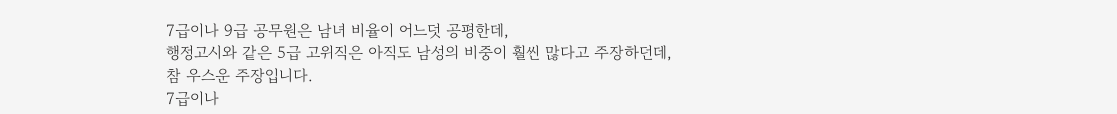7급이나 9급 공무원은 남녀 비율이 어느덧 공평한데,
행정고시와 같은 5급 고위직은 아직도 남성의 비중이 훨씬 많다고 주장하던데,
참 우스운 주장입니다.
7급이나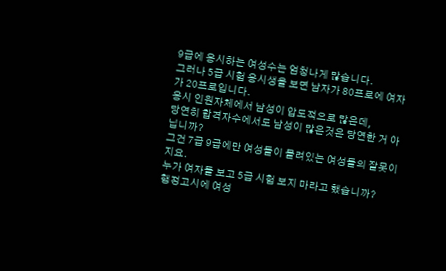9급에 응시하는 여성수는 엄청나게 많습니다.
그러나 5급 시험 응시생을 보면 남자가 80프로에 여자가 20프로입니다.
응시 인원자체에서 남성이 압도적으로 많은데,
당연히 합격자수에서도 남성이 많은것은 당연한 거 아닙니까?
그건 7급 9급에만 여성들이 몰려있는 여성들의 잘못이지요.
누가 여자들 보고 5급 시험 보지 마라고 했습니까?
행정고시에 여성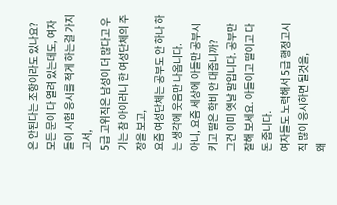은 안된다는 조항이라도 있나요?
모든 문이 다 열려 있는데도, 여자들이 시험 응시를 적게 하는걸 가지고서,
5급 고위직은 남성이 더 많다고 우기는 참 아이러니 한 여성단체의 주장을 보고,
요즘 여성단체는 공부도 안 하나 하는 생각에 웃음만 나옵니다.
아니, 요즘 세상에 아들만 공부시키고 딸은 학비 안 대줍니까?
그건 이미 옛날 말입니다. 공부만 잘해 보세요. 아들이고 딸이고 다 돈 줍니다.
여자들도 노력해서 5급 행정고시직 많이 응시하면 될것을,
왜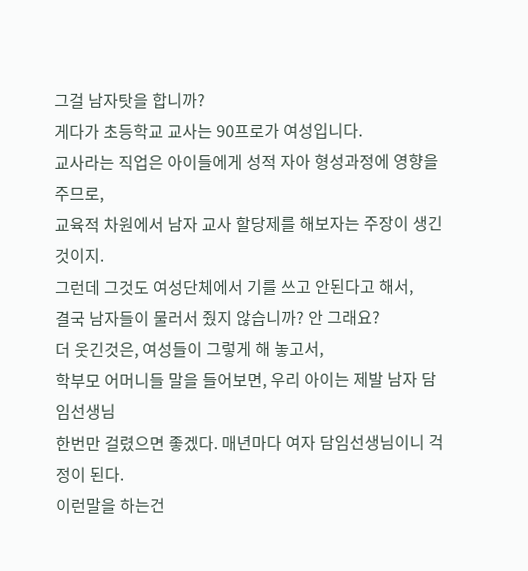그걸 남자탓을 합니까?
게다가 초등학교 교사는 90프로가 여성입니다.
교사라는 직업은 아이들에게 성적 자아 형성과정에 영향을 주므로,
교육적 차원에서 남자 교사 할당제를 해보자는 주장이 생긴것이지.
그런데 그것도 여성단체에서 기를 쓰고 안된다고 해서,
결국 남자들이 물러서 줬지 않습니까? 안 그래요?
더 웃긴것은, 여성들이 그렇게 해 놓고서,
학부모 어머니들 말을 들어보면, 우리 아이는 제발 남자 담임선생님
한번만 걸렸으면 좋겠다. 매년마다 여자 담임선생님이니 걱정이 된다.
이런말을 하는건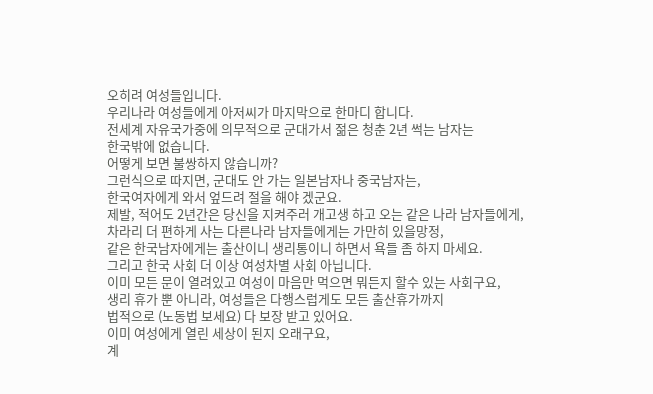오히려 여성들입니다.
우리나라 여성들에게 아저씨가 마지막으로 한마디 합니다.
전세계 자유국가중에 의무적으로 군대가서 젊은 청춘 2년 썩는 남자는
한국밖에 없습니다.
어떻게 보면 불쌍하지 않습니까?
그런식으로 따지면, 군대도 안 가는 일본남자나 중국남자는,
한국여자에게 와서 엎드려 절을 해야 겠군요.
제발, 적어도 2년간은 당신을 지켜주러 개고생 하고 오는 같은 나라 남자들에게,
차라리 더 편하게 사는 다른나라 남자들에게는 가만히 있을망정,
같은 한국남자에게는 출산이니 생리통이니 하면서 욕들 좀 하지 마세요.
그리고 한국 사회 더 이상 여성차별 사회 아닙니다.
이미 모든 문이 열려있고 여성이 마음만 먹으면 뭐든지 할수 있는 사회구요,
생리 휴가 뿐 아니라, 여성들은 다행스럽게도 모든 출산휴가까지
법적으로 (노동법 보세요) 다 보장 받고 있어요.
이미 여성에게 열린 세상이 된지 오래구요,
계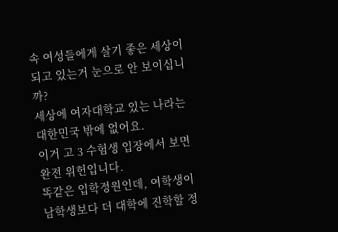속 여성들에게 살기 좋은 세상이 되고 있는거 눈으로 안 보이십니까?
세상에 여자대학교 있는 나라는 대한민국 밖에 없어요.
이거 고 3 수험생 입장에서 보면 완전 위헌입니다.
똑같은 입학정원인데, 여학생이 남학생보다 더 대학에 진학할 정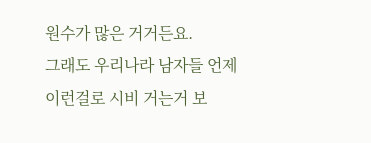원수가 많은 거거든요.
그래도 우리나라 남자들 언제 이런걸로 시비 거는거 보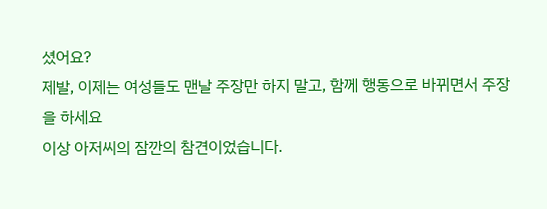셨어요?
제발, 이제는 여성들도 맨날 주장만 하지 말고, 함께 행동으로 바뀌면서 주장을 하세요
이상 아저씨의 잠깐의 참견이었습니다.